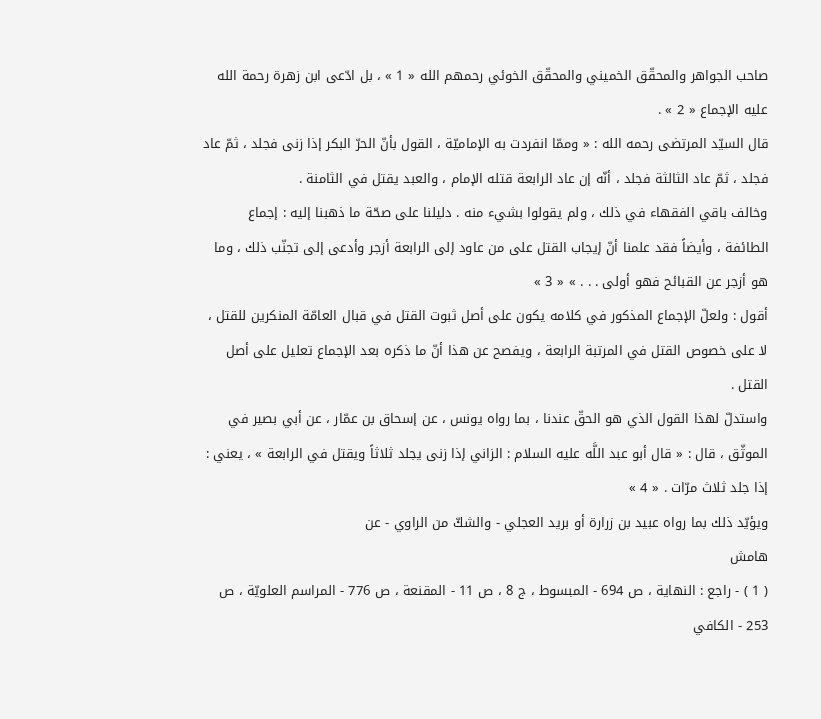صاحب الجواهر والمحقّق الخميني والمحقّق الخوئي رحمهم الله « 1 » ، بل ادّعى ابن زهرة رحمة الله عليه الإجماع « 2 » .
قال السيّد المرتضى رحمه الله : « وممّا انفردت به الإماميّة ، القول بأنّ الحرّ البكر إذا زنى فجلد ، ثمّ عاد فجلد ، ثمّ عاد الثالثة فجلد ، أنّه إن عاد الرابعة قتله الإمام ، والعبد يقتل في الثامنة .
وخالف باقي الفقهاء في ذلك ، ولم يقولوا بشيء منه . دليلنا على صحّة ما ذهبنا إليه : إجماع الطائفة ، وأيضاً فقد علمنا أنّ إيجاب القتل على من عاود إلى الرابعة أزجر وأدعى إلى تجنّب ذلك ، وما هو أزجر عن القبائح فهو أولى . . . » « 3 »
أقول : ولعلّ الإجماع المذكور في كلامه يكون على أصل ثبوت القتل في قبال العامّة المنكرين للقتل ، لا على خصوص القتل في المرتبة الرابعة ، ويفصح عن هذا أنّ ما ذكره بعد الإجماع تعليل على أصل القتل .
واستدلّ لهذا القول الذي هو الحقّ عندنا ، بما رواه يونس ، عن إسحاق بن عمّار ، عن أبي بصير في الموثّق ، قال : « قال أبو عبد اللَّه عليه السلام : الزاني إذا زنى يجلد ثلاثاً ويقتل في الرابعة » ، يعني : إذا جلد ثلاث مرّات . « 4 »
ويؤيّد ذلك بما رواه عبيد بن زرارة أو بريد العجلي - والشكّ من الراوي - عن
هامش
( 1 ) - راجع : النهاية ، ص 694 - المبسوط ، ج 8 ، ص 11 - المقنعة ، ص 776 - المراسم العلويّة ، ص 253 - الكافي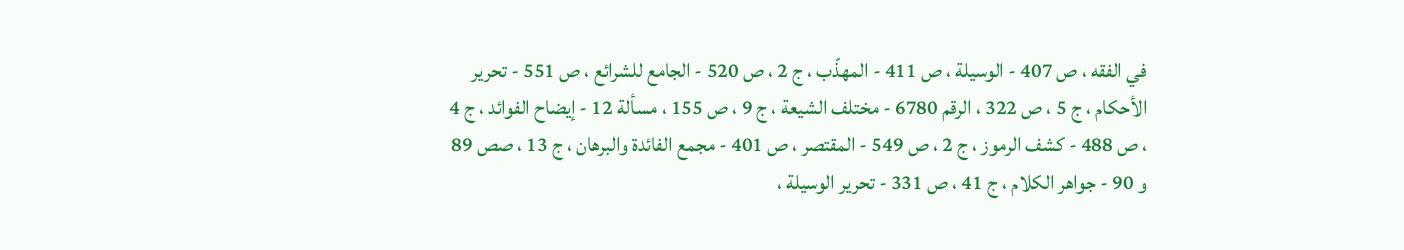في الفقه ، ص 407 - الوسيلة ، ص 411 - المهذّب ، ج 2 ، ص 520 - الجامع للشرائع ، ص 551 - تحرير الأحكام ، ج 5 ، ص 322 ، الرقم 6780 - مختلف الشيعة ، ج 9 ، ص 155 ، مسألة 12 - إيضاح الفوائد ، ج 4 ، ص 488 - كشف الرموز ، ج 2 ، ص 549 - المقتصر ، ص 401 - مجمع الفائدة والبرهان ، ج 13 ، صص 89 و 90 - جواهر الكلام ، ج 41 ، ص 331 - تحرير الوسيلة ،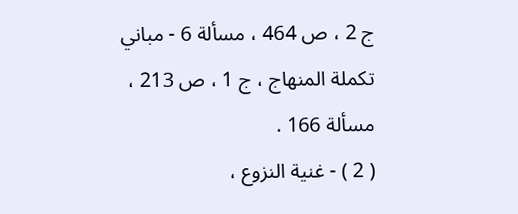ج 2 ، ص 464 ، مسألة 6 - مباني تكملة المنهاج ، ج 1 ، ص 213 ، مسألة 166 .
( 2 ) - غنية النزوع ،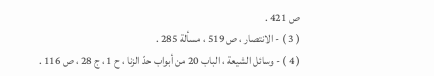ص 421 .
( 3 ) - الانتصار ، ص 519 ، مسألة 285 .
( 4 ) - وسائل الشيعة ، الباب 20 من أبواب حدّ الزنا ، ح 1 ، ج 28 ، ص 116 .